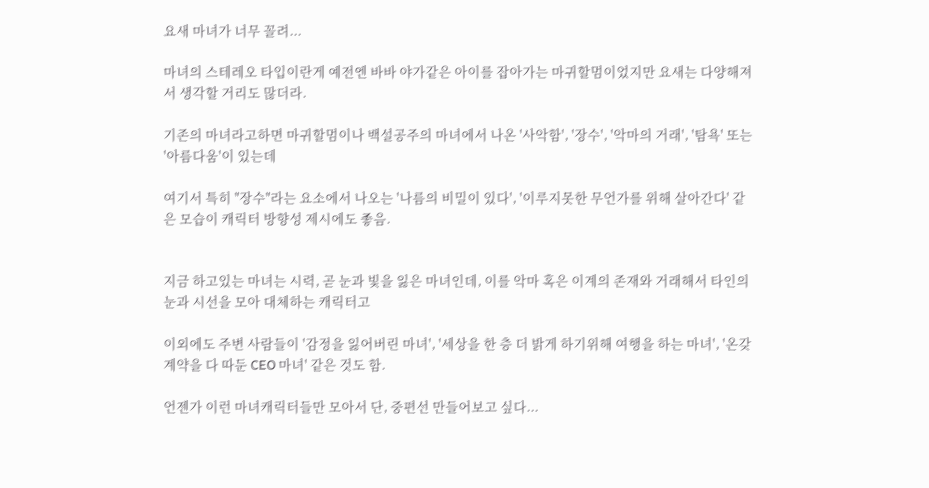요새 마녀가 너무 꼴려...

마녀의 스테레오 타입이란게 예전엔 바바 야가같은 아이를 잡아가는 마귀할멈이었지만 요새는 다양해져서 생각할 거리도 많더라.

기존의 마녀라고하면 마귀할멈이나 백설공주의 마녀에서 나온 '사악함', '장수', '악마의 거래', '탐욕' 또는 '아름다움'이 있는데

여기서 특히 "장수"라는 요소에서 나오는 '나름의 비밀이 있다', '이루지못한 무언가를 위해 살아간다' 같은 모습이 캐릭터 방향성 제시에도 좋음.


지금 하고있는 마녀는 시력, 곧 눈과 빛을 잃은 마녀인데, 이를 악마 혹은 이계의 존재와 거래해서 타인의 눈과 시선을 모아 대체하는 캐릭터고

이외에도 주변 사람들이 '감정을 잃어버린 마녀', '세상을 한 층 더 밝게 하기위해 여행을 하는 마녀', '온갖 계약을 다 따둔 CEO 마녀' 같은 것도 함.

언젠가 이런 마녀캐릭터들만 모아서 단, 중편선 만들어보고 싶다...